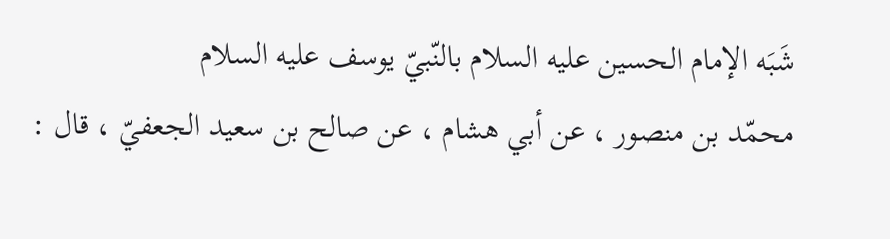شَبَه الإمام الحسين عليه السلام بالنّبيّ يوسف عليه السلام
محمّد بن منصور ، عن أبي هشام ، عن صالح بن سعيد الجعفيّ ، قال :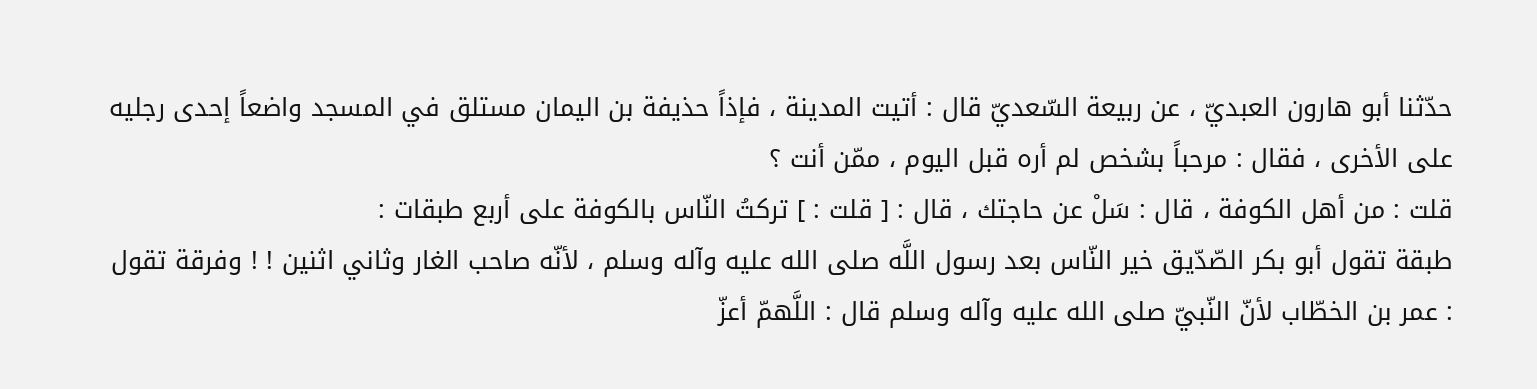حدّثنا أبو هارون العبديّ ، عن ربيعة السّعديّ قال : أتيت المدينة ، فإذاً حذيفة بن اليمان مستلق في المسجد واضعاً إحدى رجليه على الأخرى ، فقال : مرحباً بشخص لم أره قبل اليوم ، ممّن أنت ؟
قلت : من أهل الكوفة ، قال : سَلْ عن حاجتك ، قال : [ قلت : ] تركتُ النّاس بالكوفة على أربع طبقات :
طبقة تقول أبو بكر الصّدّيق خير النّاس بعد رسول اللَّه صلى الله عليه وآله وسلم ، لأنّه صاحب الغار وثاني اثنين ! ! وفرقة تقول : عمر بن الخطّاب لأنّ النّبيّ صلى الله عليه وآله وسلم قال : اللَّهمّ أعزّ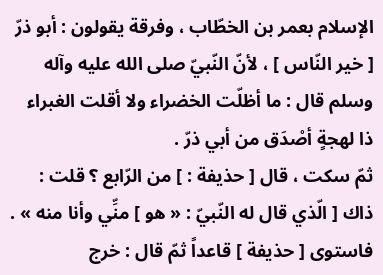الإسلام بعمر بن الخطّاب ، وفرقة يقولون : أبو ذرّ [ خير النّاس ] ، لأنّ النّبيّ صلى الله عليه وآله وسلم قال : ما أظلّت الخضراء ولا أقلت الغبراء ذا لهجةٍ أصْدَق من أبي ذرّ .
ثمّ سكت ، قال [ حذيفة : ] من الرّابع ؟ قلت : ذاك [ الّذي قال له النّبيّ : « هو ] منِّي وأنا منه » .
فاستوى [ حذيفة ] قاعداً ثمّ قال : خرج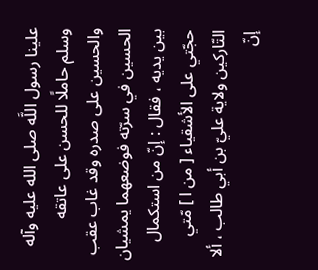علينا رسول اللَّه صلى الله عليه وآله وسلم حاملًا للحسن على عاتقه والحسين على صدره وقد غاب عقب الحسين في سرّته فوضعهما يمشيان بين يديه ، فقال : إنّ من استكمال حجّتي على الأشقياء [ من ا ] مّتي التّاركين ولاية عليّ بن أبي طالب ، ألا إنّ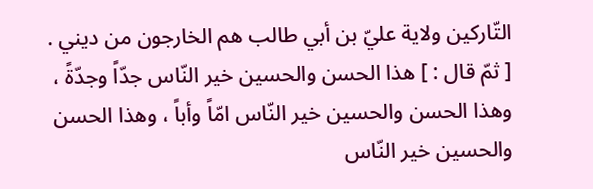التّاركين ولاية عليّ بن أبي طالب هم الخارجون من ديني .
[ ثمّ قال : ] هذا الحسن والحسين خير النّاس جدّاً وجدّةً ، وهذا الحسن والحسين خير النّاس امّاً وأباً ، وهذا الحسن والحسين خير النّاس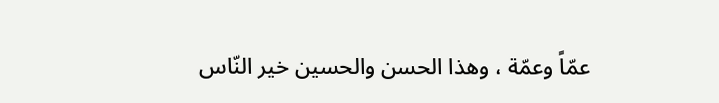عمّاً وعمّة ، وهذا الحسن والحسين خير النّاس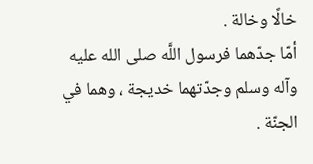خالًا وخالة .
أمّا جدّهما فرسول اللَّه صلى الله عليه وآله وسلم وجدّتهما خديجة ، وهما في الجنّة .